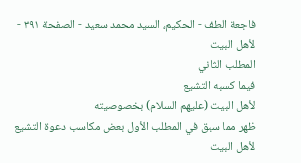فاجعة الطف - الحكيم، السيد محمد سعيد - الصفحة ٣٩١ - لأهل البيت
المطلب الثاني
فيما كسبه التشيع
لأهل البيت (عليهم السلام) بخصوصيته
ظهر مما سبق في المطلب الأول بعض مكاسب دعوة التشيع لأهل البيت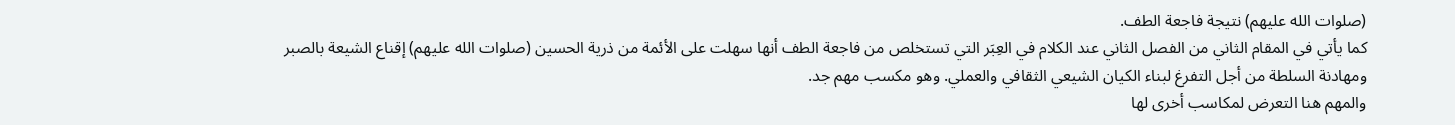(صلوات الله عليهم) نتيجة فاجعة الطف.
كما يأتي في المقام الثاني من الفصل الثاني عند الكلام في العِبَر التي تستخلص من فاجعة الطف أنها سهلت على الأئمة من ذرية الحسين (صلوات الله عليهم) إقناع الشيعة بالصبر ومهادنة السلطة من أجل التفرغ لبناء الكيان الشيعي الثقافي والعملي. وهو مكسب مهم جد.
والمهم هنا التعرض لمكاسب أخرى لها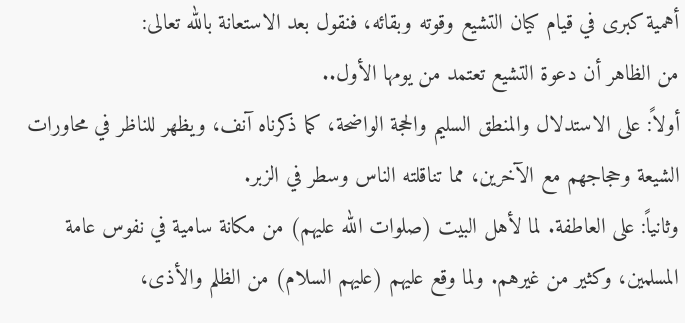أهمية كبرى في قيام كيان التشيع وقوته وبقائه، فنقول بعد الاستعانة بالله تعالى:
من الظاهر أن دعوة التشيع تعتمد من يومها الأول..
أولاً: على الاستدلال والمنطق السليم والحجة الواضحة، كما ذكرناه آنف، ويظهر للناظر في محاورات الشيعة وحجاجهم مع الآخرين، مما تناقلته الناس وسطر في الزبر.
وثانياً: على العاطفة. لما لأهل البيت (صلوات الله عليهم) من مكانة سامية في نفوس عامة المسلمين، وكثير من غيرهم. ولما وقع عليهم (عليهم السلام) من الظلم والأذى،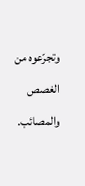وتجرّعوه من الغصص والمصائب.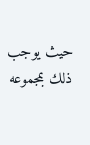حيث يوجب ذلك بمجموعه